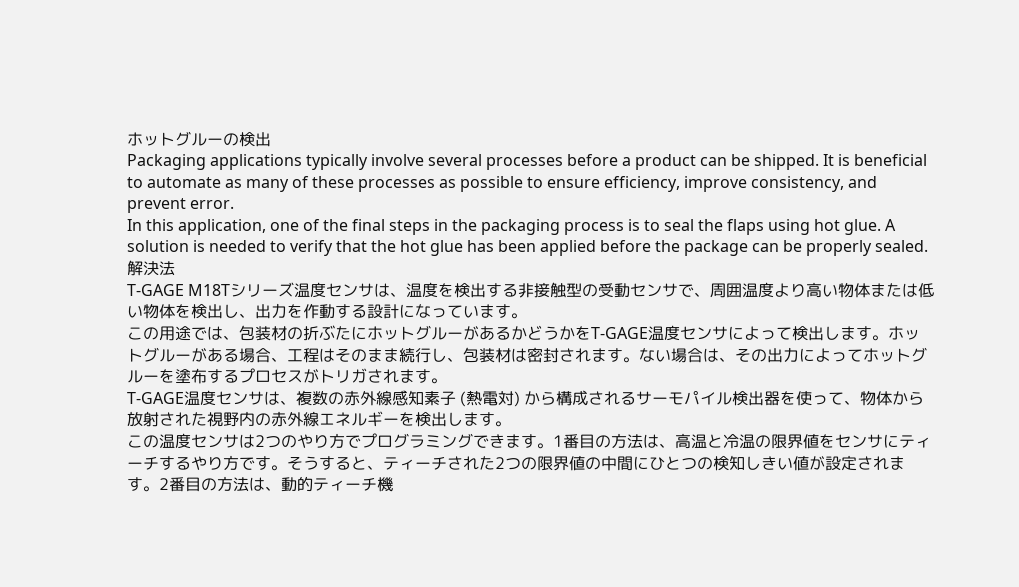ホットグルーの検出
Packaging applications typically involve several processes before a product can be shipped. It is beneficial to automate as many of these processes as possible to ensure efficiency, improve consistency, and prevent error.
In this application, one of the final steps in the packaging process is to seal the flaps using hot glue. A solution is needed to verify that the hot glue has been applied before the package can be properly sealed.
解決法
T-GAGE M18Tシリーズ温度センサは、温度を検出する非接触型の受動センサで、周囲温度より高い物体または低い物体を検出し、出力を作動する設計になっています。
この用途では、包装材の折ぶたにホットグルーがあるかどうかをT-GAGE温度センサによって検出します。ホットグルーがある場合、工程はそのまま続行し、包装材は密封されます。ない場合は、その出力によってホットグルーを塗布するプロセスがトリガされます。
T-GAGE温度センサは、複数の赤外線感知素子 (熱電対) から構成されるサーモパイル検出器を使って、物体から放射された視野内の赤外線エネルギーを検出します。
この温度センサは2つのやり方でプログラミングできます。1番目の方法は、高温と冷温の限界値をセンサにティーチするやり方です。そうすると、ティーチされた2つの限界値の中間にひとつの検知しきい値が設定されます。2番目の方法は、動的ティーチ機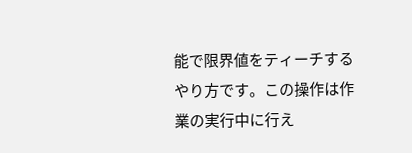能で限界値をティーチするやり方です。この操作は作業の実行中に行え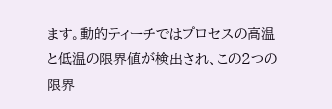ます。動的ティーチではプロセスの高温と低温の限界値が検出され、この2つの限界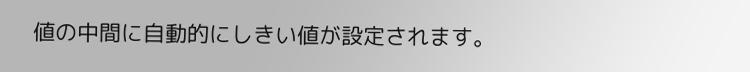値の中間に自動的にしきい値が設定されます。